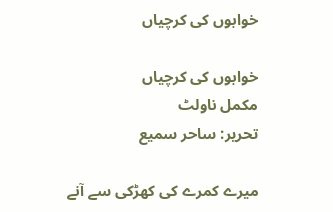خوابوں کی کرچیاں

خوابوں کی کرچیاں
مکمل ناولٹ
تحریر: ساحر سمیع

میرے کمرے کی کھڑکی سے آنے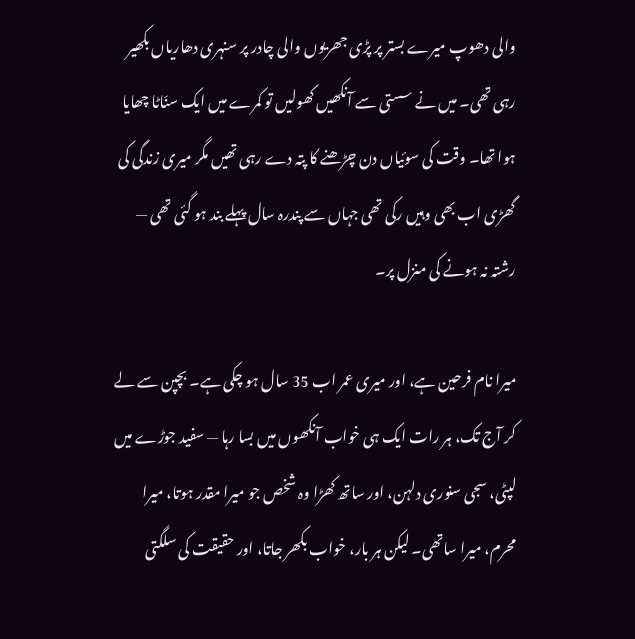والی دھوپ میرے بستر پر پڑی جھریوں والی چادر پر سنہری دھاریاں بکھیر رہی تھی۔ میں نے سستی سے آنکھیں کھولیں تو کمرے میں ایک سنّاٹا چھایا ہوا تھا۔ وقت کی سوئیاں دن چڑھنے کا پتہ دے رہی تھیں مگر میری زندگی کی گھڑی اب بھی وہیں رکی تھی جہاں سے پندرہ سال پہلے بند ہو گئی تھی — رشتہ نہ ہونے کی منزل پر۔

میرا نام فرحین ہے، اور میری عمر اب 35 سال ہو چکی ہے۔ بچپن سے لے کر آج تک، ہر رات ایک ہی خواب آنکھوں میں بسا رہا — سفید جوڑے میں لپٹی، سجی سنوری دلہن، اور ساتھ کھڑا وہ شخص جو میرا مقدر ہوتا، میرا محرم، میرا ساتھی۔ لیکن ہر بار، خواب بکھر جاتا، اور حقیقت کی سلگتی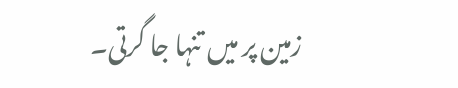زمین پر میں تنہا جا گرتی۔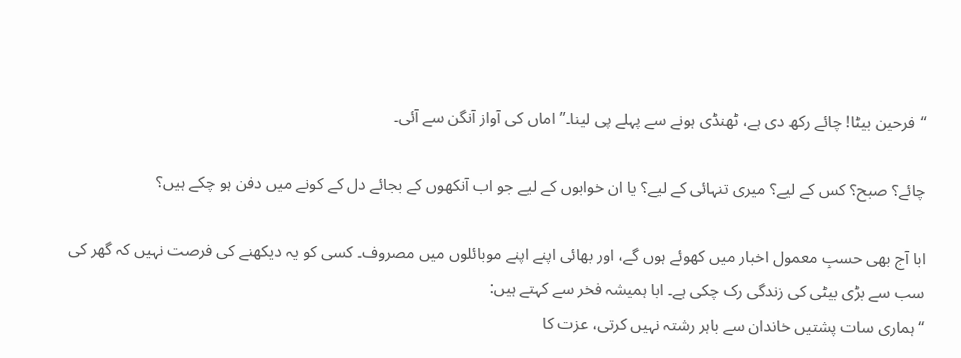“فرحین بیٹا! چائے رکھ دی ہے، ٹھنڈی ہونے سے پہلے پی لینا۔” اماں کی آواز آنگن سے آئی۔

چائے؟ صبح؟ کس کے لیے؟ میری تنہائی کے لیے؟ یا ان خوابوں کے لیے جو اب آنکھوں کے بجائے دل کے کونے میں دفن ہو چکے ہیں؟

ابا آج بھی حسبِ معمول اخبار میں کھوئے ہوں گے، اور بھائی اپنے اپنے موبائلوں میں مصروف۔ کسی کو یہ دیکھنے کی فرصت نہیں کہ گھر کی سب سے بڑی بیٹی کی زندگی رک چکی ہے۔ ابا ہمیشہ فخر سے کہتے ہیں:
“ہماری سات پشتیں خاندان سے باہر رشتہ نہیں کرتی، عزت کا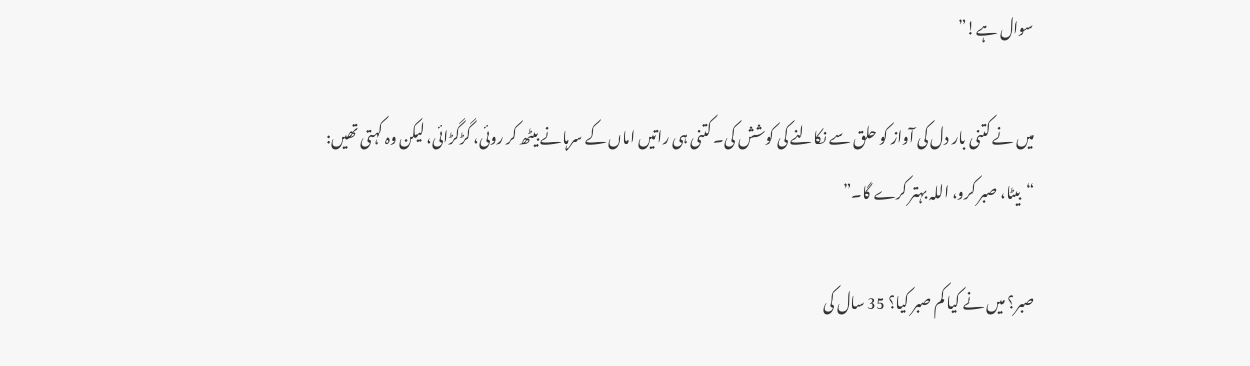سوال ہے!”

میں نے کتنی بار دل کی آواز کو حلق سے نکالنے کی کوشش کی۔ کتنی ہی راتیں اماں کے سرہانے بیٹھ کر روئی، گڑگڑائی، لیکن وہ کہتی تھیں:
“بیٹا، صبر کرو، اللہ بہتر کرے گا۔”

صبر؟ میں نے کیا کم صبر کیا؟ 35 سال کی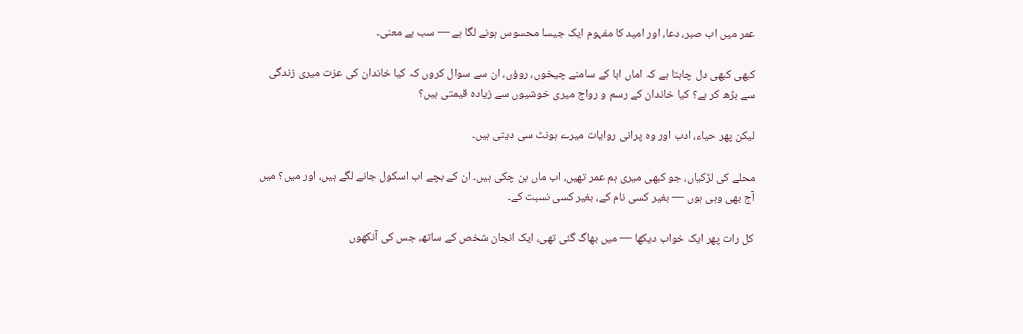عمر میں اب صبر، دعا، اور امید کا مفہوم ایک جیسا محسوس ہونے لگا ہے — سب بے معنی۔

کبھی کبھی دل چاہتا ہے کہ اماں ابا کے سامنے چیخوں، روؤں، ان سے سوال کروں کہ کیا خاندان کی عزت میری زندگی سے بڑھ کر ہے؟ کیا خاندان کے رسم و رواج میری خوشیوں سے زیادہ قیمتی ہیں؟

لیکن پھر حیاء، ادب اور وہ پرانی روایات میرے ہونٹ سی دیتی ہیں۔

محلے کی لڑکیاں، جو کبھی میری ہم عمر تھیں، اب ماں بن چکی ہیں۔ ان کے بچے اب اسکول جانے لگے ہیں، اور میں؟ میں آج بھی وہی ہوں — بغیر کسی نام کے، بغیر کسی نسبت کے۔

کل رات پھر ایک خواب دیکھا — میں بھاگ گئی تھی، ایک انجان شخص کے ساتھ، جس کی آنکھوں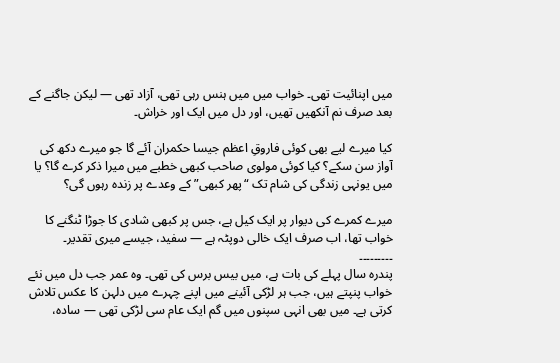میں اپنائیت تھی۔ خواب میں میں ہنس رہی تھی، آزاد تھی — لیکن جاگنے کے بعد صرف نم آنکھیں تھیں، اور دل میں ایک اور خراش۔

کیا میرے لیے بھی کوئی فاروقِ اعظم جیسا حکمران آئے گا جو میرے دکھ کی آواز سن سکے؟ کیا کوئی مولوی صاحب کبھی خطبے میں میرا ذکر کرے گا؟ یا میں یونہی زندگی کی شام تک “پھر کبھی” کے وعدے پر زندہ رہوں گی؟

میرے کمرے کی دیوار پر ایک کیل ہے، جس پر کبھی شادی کا جوڑا ٹنگنے کا خواب تھا، اب صرف ایک خالی دوپٹہ ہے — سفید، جیسے میری تقدیر۔
۔۔۔۔۔۔۔۔۔
پندرہ سال پہلے کی بات ہے، میں بیس برس کی تھی۔ وہ عمر جب دل میں نئے خواب پنپتے ہیں، جب ہر لڑکی آئینے میں اپنے چہرے میں دلہن کا عکس تلاش کرتی ہے۔ میں بھی انہی سپنوں میں گم ایک عام سی لڑکی تھی — سادہ،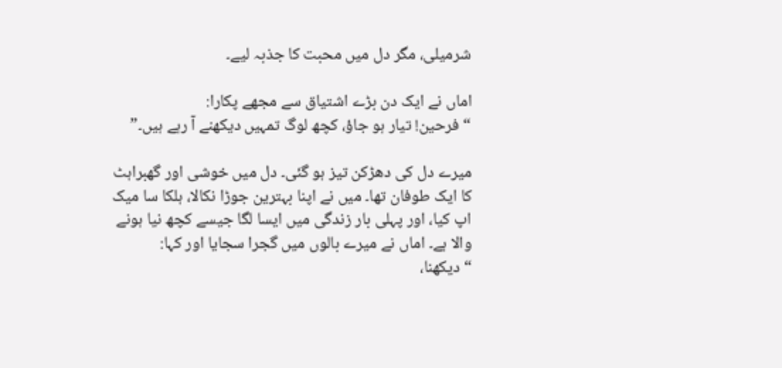شرمیلی، مگر دل میں محبت کا جذبہ لیے۔

اماں نے ایک دن بڑے اشتیاق سے مجھے پکارا:
“فرحین! تیار ہو جاؤ، کچھ لوگ تمہیں دیکھنے آ رہے ہیں۔”

میرے دل کی دھڑکن تیز ہو گئی۔ دل میں خوشی اور گھبراہٹ کا ایک طوفان تھا۔ میں نے اپنا بہترین جوڑا نکالا، ہلکا سا میک اپ کیا، اور پہلی بار زندگی میں ایسا لگا جیسے کچھ نیا ہونے والا ہے۔ اماں نے میرے بالوں میں گجرا سجایا اور کہا:
“دیکھنا،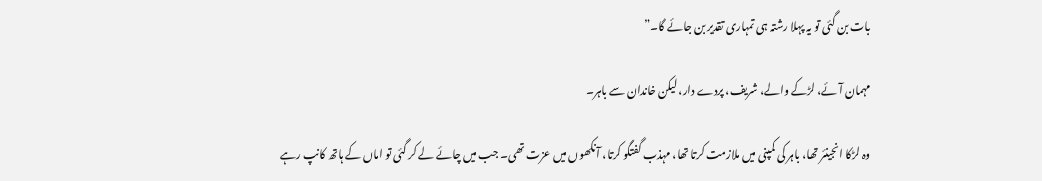بات بن گئی تو یہ پہلا رشتہ ہی تمہاری تقدیر بن جائے گا۔”

مہمان آئے، لڑکے والے، شریف، پردے دار، لیکن خاندان سے باہر۔

وہ لڑکا انجینئر تھا، باہر کی کمپنی میں ملازمت کرتا تھا، مہذب گفتگو کرتا، آنکھوں میں عزت تھی۔ جب میں چائے لے کر گئی تو اماں کے ہاتھ کانپ رہے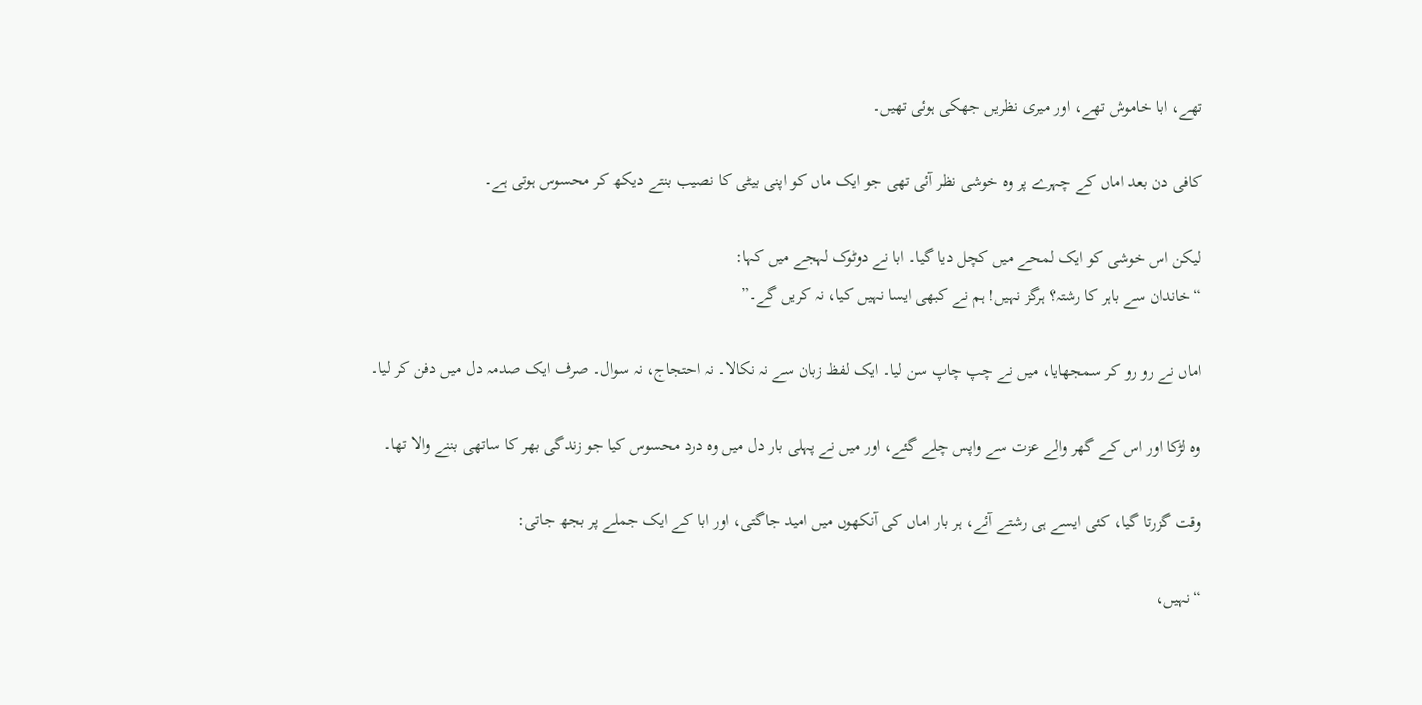تھے، ابا خاموش تھے، اور میری نظریں جھکی ہوئی تھیں۔

کافی دن بعد اماں کے چہرے پر وہ خوشی نظر آئی تھی جو ایک ماں کو اپنی بیٹی کا نصیب بنتے دیکھ کر محسوس ہوتی ہے۔

لیکن اس خوشی کو ایک لمحے میں کچل دیا گیا۔ ابا نے دوٹوک لہجے میں کہا:
“خاندان سے باہر کا رشتہ؟ ہرگز نہیں! ہم نے کبھی ایسا نہیں کیا، نہ کریں گے۔”

اماں نے رو رو کر سمجھایا، میں نے چپ چاپ سن لیا۔ ایک لفظ زبان سے نہ نکالا۔ نہ احتجاج، نہ سوال۔ صرف ایک صدمہ دل میں دفن کر لیا۔

وہ لڑکا اور اس کے گھر والے عزت سے واپس چلے گئے، اور میں نے پہلی بار دل میں وہ درد محسوس کیا جو زندگی بھر کا ساتھی بننے والا تھا۔

وقت گزرتا گیا، کئی ایسے ہی رشتے آئے، ہر بار اماں کی آنکھوں میں امید جاگتی، اور ابا کے ایک جملے پر بجھ جاتی:

“نہیں،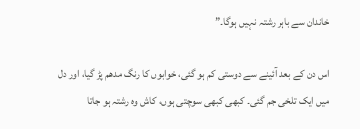خاندان سے باہر رشتہ نہیں ہوگا۔”

اس دن کے بعد آئینے سے دوستی کم ہو گئی، خوابوں کا رنگ مدھم پڑ گیا، اور دل میں ایک تلخی جم گئی۔ کبھی کبھی سوچتی ہوں، کاش وہ رشتہ ہو جاتا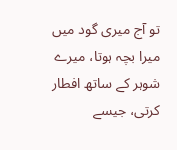تو آج میری گود میں میرا بچہ ہوتا، میرے شوہر کے ساتھ افطار کرتی، جیسے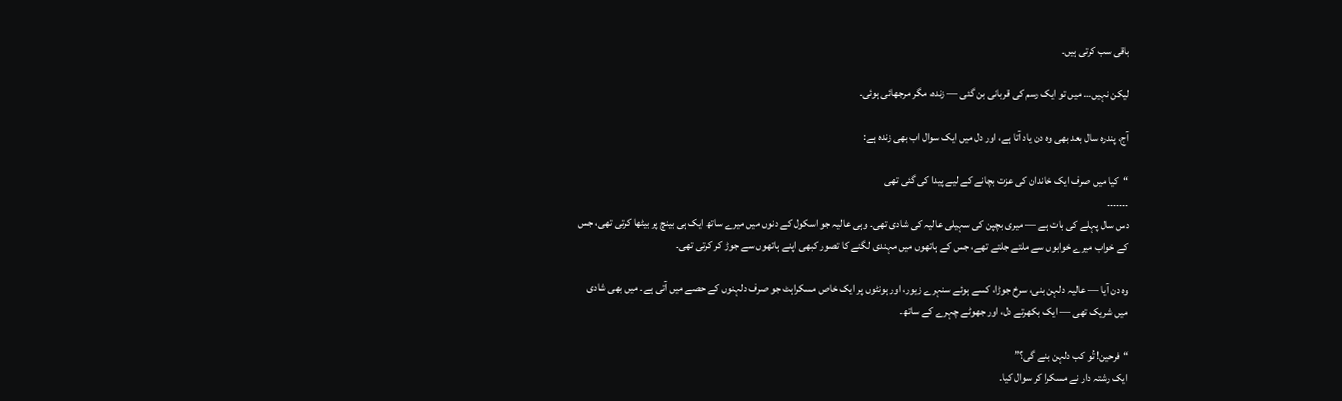باقی سب کرتی ہیں۔

لیکن نہیں… میں تو ایک رسم کی قربانی بن گئی — زندہ، مگر مرجھائی ہوئی۔

آج، پندرہ سال بعد بھی وہ دن یاد آتا ہے، اور دل میں ایک سوال اب بھی زندہ ہے:

“کیا میں صرف ایک خاندان کی عزت بچانے کے لیے پیدا کی گئی تھی
۔۔۔۔۔۔۔
دس سال پہلے کی بات ہے — میری بچپن کی سہیلی عالیہ کی شادی تھی۔ وہی عالیہ جو اسکول کے دنوں میں میرے ساتھ ایک ہی بینچ پر بیٹھا کرتی تھی، جس کے خواب میرے خوابوں سے ملتے جلتے تھے، جس کے ہاتھوں میں مہندی لگنے کا تصور کبھی اپنے ہاتھوں سے جوڑ کر کرتی تھی۔

وہ دن آیا — عالیہ دلہن بنی، سرخ جوڑا، کسے ہوئے سنہرے زیور، اور ہونٹوں پر ایک خاص مسکراہٹ جو صرف دلہنوں کے حصے میں آتی ہے۔ میں بھی شادی میں شریک تھی — ایک بکھرتے دل، اور جھوٹے چہرے کے ساتھ۔

“فرحین! تُو کب دلہن بنے گی؟”
ایک رشتہ دار نے مسکرا کر سوال کیا۔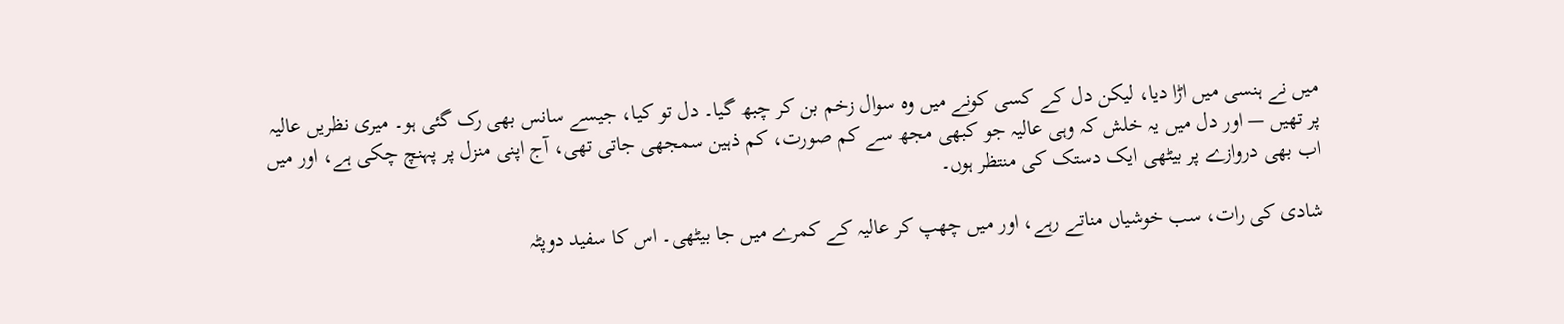میں نے ہنسی میں اڑا دیا، لیکن دل کے کسی کونے میں وہ سوال زخم بن کر چبھ گیا۔ دل تو کیا، جیسے سانس بھی رک گئی ہو۔ میری نظریں عالیہ پر تھیں — اور دل میں یہ خلش کہ وہی عالیہ جو کبھی مجھ سے کم صورت، کم ذہین سمجھی جاتی تھی، آج اپنی منزل پر پہنچ چکی ہے، اور میں اب بھی دروازے پر بیٹھی ایک دستک کی منتظر ہوں۔

شادی کی رات، سب خوشیاں مناتے رہے، اور میں چھپ کر عالیہ کے کمرے میں جا بیٹھی۔ اس کا سفید دوپٹہ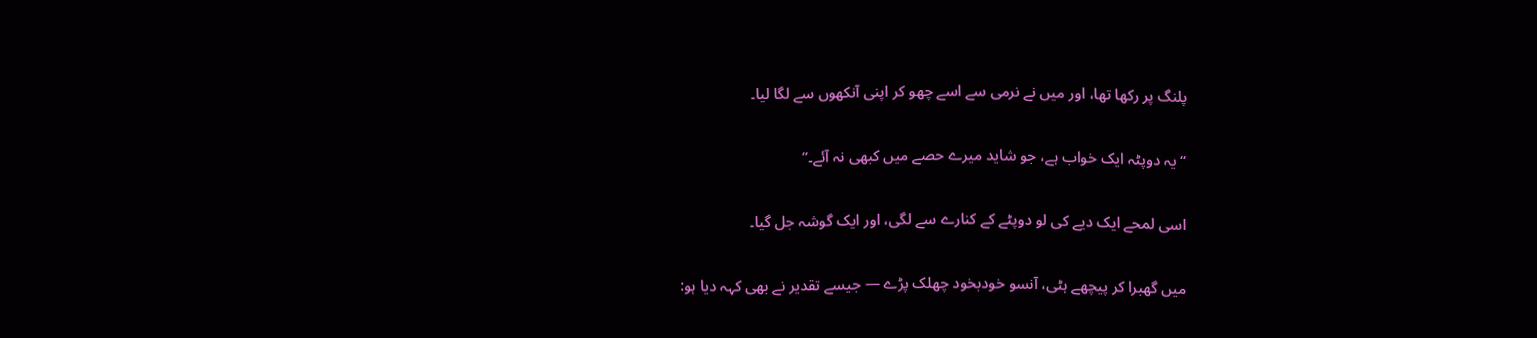پلنگ پر رکھا تھا، اور میں نے نرمی سے اسے چھو کر اپنی آنکھوں سے لگا لیا۔

“یہ دوپٹہ ایک خواب ہے، جو شاید میرے حصے میں کبھی نہ آئے۔”

اسی لمحے ایک دیے کی لو دوپٹے کے کنارے سے لگی، اور ایک گوشہ جل گیا۔

میں گھبرا کر پیچھے ہٹی، آنسو خودبخود چھلک پڑے — جیسے تقدیر نے بھی کہہ دیا ہو: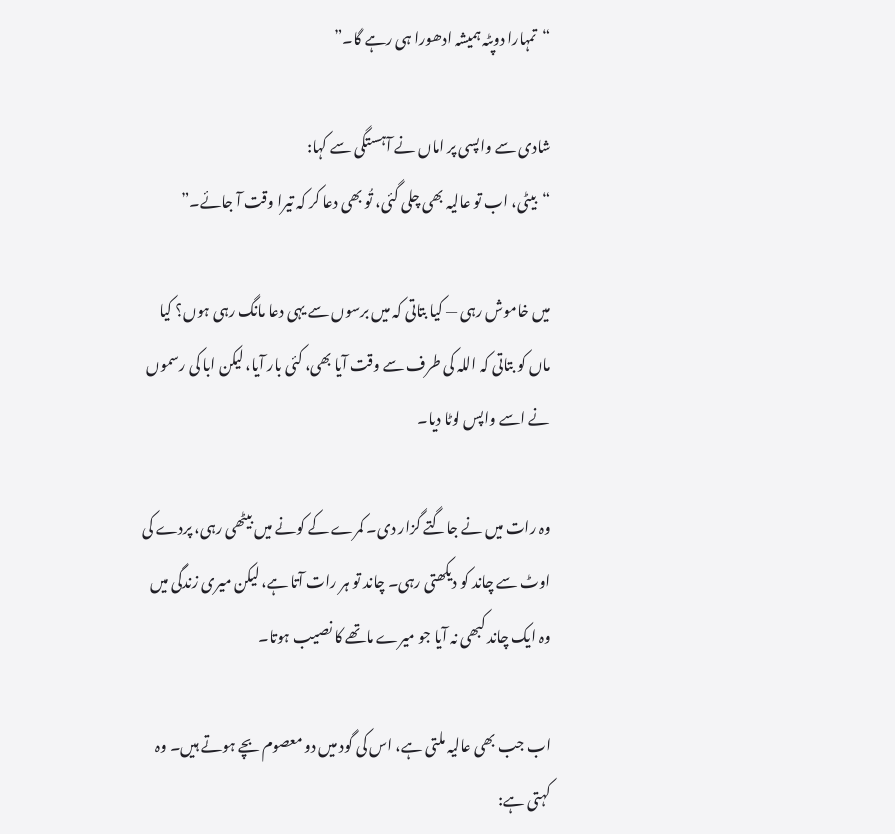“تمہارا دوپٹہ ہمیشہ ادھورا ہی رہے گا۔”

شادی سے واپسی پر اماں نے آہستگی سے کہا:
“بیٹی، اب تو عالیہ بھی چلی گئی، تُو بھی دعا کر کہ تیرا وقت آ جائے۔”

میں خاموش رہی — کیا بتاتی کہ میں برسوں سے یہی دعا مانگ رہی ہوں؟ کیا ماں کو بتاتی کہ اللہ کی طرف سے وقت آیا بھی، کئی بار آیا، لیکن ابا کی رسموں نے اسے واپس لوٹا دیا۔

وہ رات میں نے جاگتے گزار دی۔ کمرے کے کونے میں بیٹھی رہی، پردے کی اوٹ سے چاند کو دیکھتی رہی۔ چاند تو ہر رات آتا ہے، لیکن میری زندگی میں وہ ایک چاند کبھی نہ آیا جو میرے ماتھے کا نصیب ہوتا۔

اب جب بھی عالیہ ملتی ہے، اس کی گود میں دو معصوم بچے ہوتے ہیں۔ وہ کہتی ہے: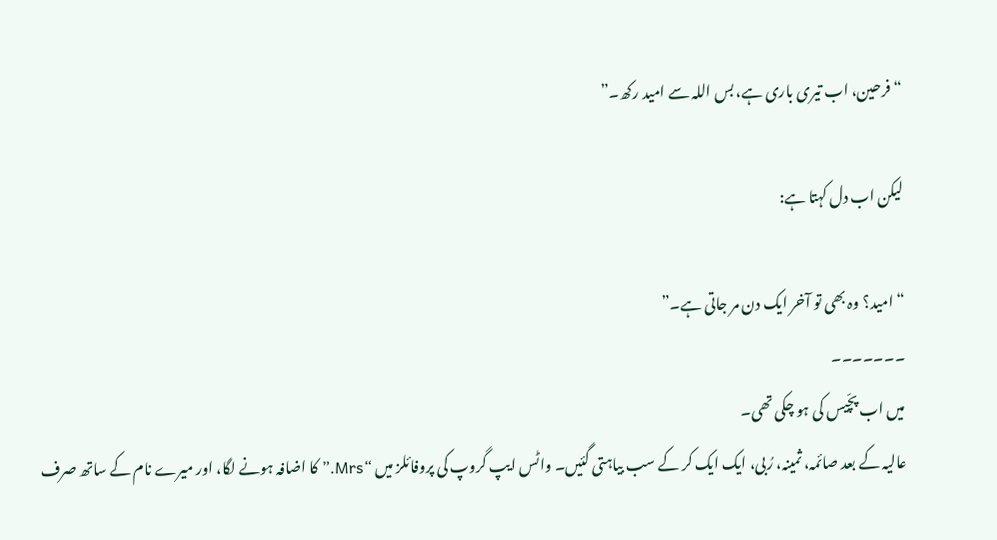“فرحین، اب تیری باری ہے، بس اللہ سے امید رکھ۔”

لیکن اب دل کہتا ہے:

“امید؟ وہ بھی تو آخر ایک دن مر جاتی ہے۔”
۔۔۔۔۔۔۔
میں اب پچّیس کی ہو چکی تھی۔
عالیہ کے بعد صائمہ، ثمینہ، رُبی، ایک ایک کر کے سب بیاہتی گئیں۔ واٹس ایپ گروپ کی پروفائلز میں “Mrs.” کا اضافہ ہونے لگا، اور میرے نام کے ساتھ صرف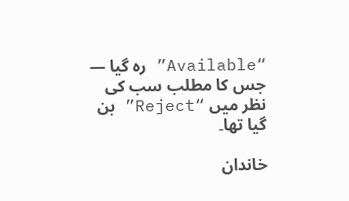“Available” رہ گیا — جس کا مطلب سب کی نظر میں “Reject” بن گیا تھا۔

خاندان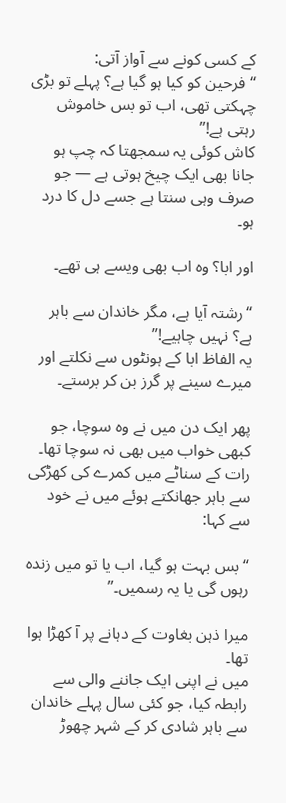کے کسی کونے سے آواز آتی:
“فرحین کو کیا ہو گیا ہے؟ پہلے تو بڑی چہکتی تھی، اب تو بس خاموش رہتی ہے!”
کاش کوئی یہ سمجھتا کہ چپ ہو جانا بھی ایک چیخ ہوتی ہے — جو صرف وہی سنتا ہے جسے دل کا درد ہو۔

اور ابا؟ وہ اب بھی ویسے ہی تھے۔

“رشتہ آیا ہے، مگر خاندان سے باہر ہے؟ نہیں چاہیے!”
یہ الفاظ ابا کے ہونٹوں سے نکلتے اور میرے سینے پر گرز بن کر برستے۔

پھر ایک دن میں نے وہ سوچا، جو کبھی خواب میں بھی نہ سوچا تھا۔
رات کے سناٹے میں کمرے کی کھڑکی سے باہر جھانکتے ہوئے میں نے خود سے کہا:

“بس بہت ہو گیا، اب یا تو میں زندہ رہوں گی یا یہ رسمیں۔”

میرا ذہن بغاوت کے دہانے پر آ کھڑا ہوا تھا۔
میں نے اپنی ایک جاننے والی سے رابطہ کیا، جو کئی سال پہلے خاندان سے باہر شادی کر کے شہر چھوڑ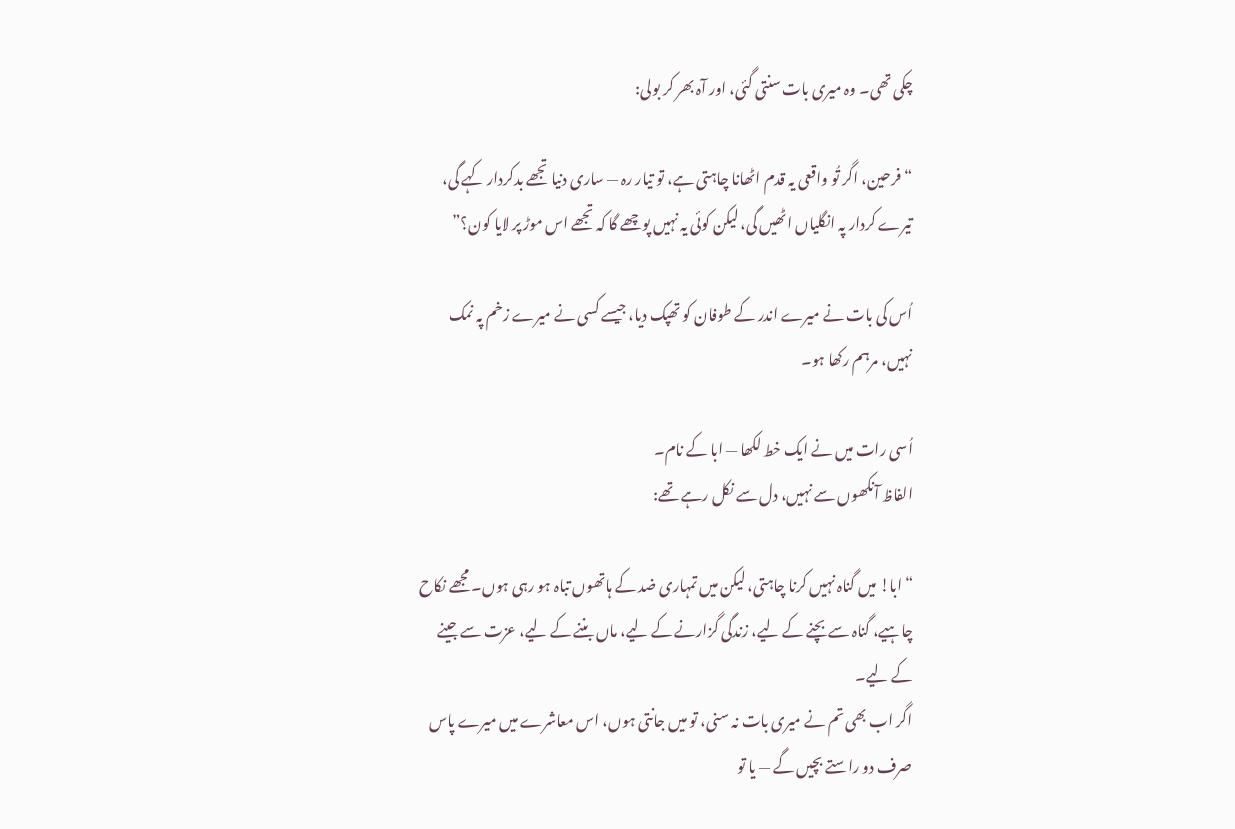چکی تھی۔ وہ میری بات سنتی گئی، اور آہ بھر کر بولی:

“فرحین، اگر تُو واقعی یہ قدم اٹھانا چاہتی ہے، تو تیار رہ — ساری دنیا تجھے بدکردار کہے گی، تیرے کردار پہ انگلیاں اٹھیں گی، لیکن کوئی یہ نہیں پوچھے گا کہ تجھے اس موڑ پر لایا کون؟”

اُس کی بات نے میرے اندر کے طوفان کو تھپک دیا، جیسے کسی نے میرے زخم پہ نمک نہیں، مرہم رکھا ہو۔

اُسی رات میں نے ایک خط لکھا — ابا کے نام۔
الفاظ آنکھوں سے نہیں، دل سے نکل رہے تھے:

“ابا! میں گناہ نہیں کرنا چاہتی، لیکن میں تمہاری ضد کے ہاتھوں تباہ ہو رہی ہوں۔ مجھے نکاح چاہیے، گناہ سے بچنے کے لیے، زندگی گزارنے کے لیے، ماں بننے کے لیے، عزت سے جینے کے لیے۔
اگر اب بھی تم نے میری بات نہ سنی، تو میں جانتی ہوں، اس معاشرے میں میرے پاس صرف دو راستے بچیں گے — یا تو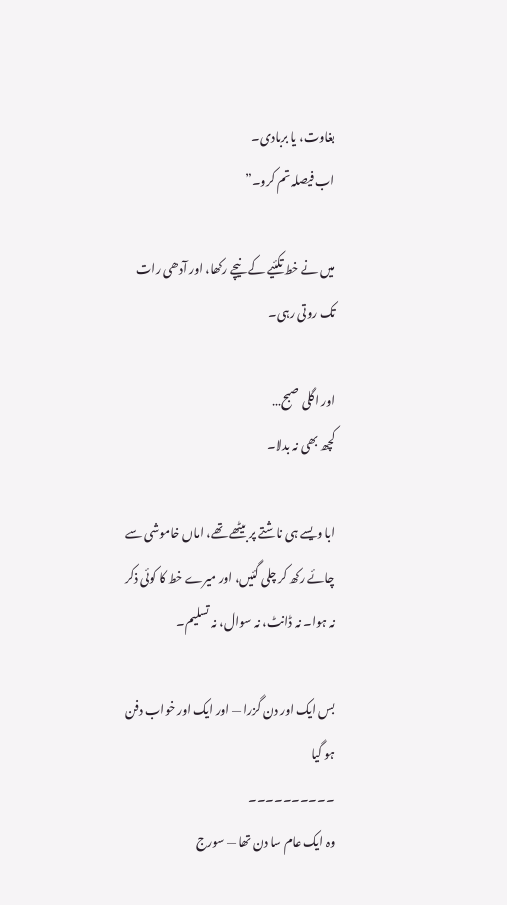بغاوت، یا بربادی۔
اب فیصلہ تم کرو۔”

میں نے خط تکئیے کے نیچے رکھا، اور آدھی رات تک روتی رہی۔

اور اگلی صبح…
کچھ بھی نہ بدلا۔

ابا ویسے ہی ناشتے پر بیٹھے تھے، اماں خاموشی سے چائے رکھ کر چلی گئیں، اور میرے خط کا کوئی ذکر نہ ہوا۔ نہ ڈانٹ، نہ سوال، نہ تسلیم۔

بس ایک اور دن گزرا — اور ایک اور خواب دفن ہو گیا
۔۔۔۔۔۔۔۔۔۔
وہ ایک عام سا دن تھا — سورج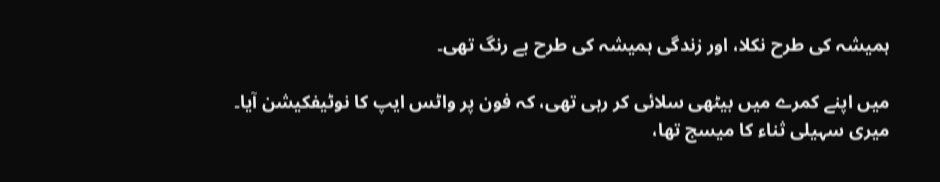ہمیشہ کی طرح نکلا، اور زندگی ہمیشہ کی طرح بے رنگ تھی۔

میں اپنے کمرے میں بیٹھی سلائی کر رہی تھی، کہ فون پر واٹس ایپ کا نوٹیفکیشن آیا۔
میری سہیلی ثناء کا میسج تھا،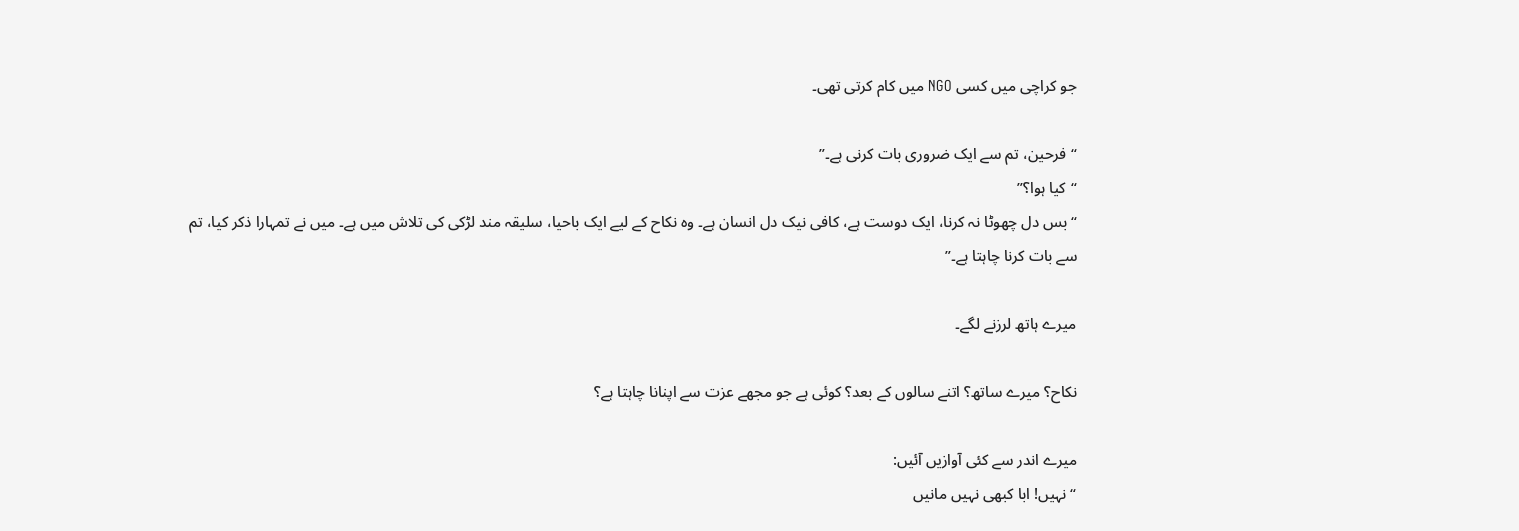جو کراچی میں کسی NGO میں کام کرتی تھی۔

“فرحین، تم سے ایک ضروری بات کرنی ہے۔”
“کیا ہوا؟”
“بس دل چھوٹا نہ کرنا، ایک دوست ہے، کافی نیک دل انسان ہے۔ وہ نکاح کے لیے ایک باحیا، سلیقہ مند لڑکی کی تلاش میں ہے۔ میں نے تمہارا ذکر کیا، تم سے بات کرنا چاہتا ہے۔”

میرے ہاتھ لرزنے لگے۔

نکاح؟ میرے ساتھ؟ اتنے سالوں کے بعد؟ کوئی ہے جو مجھے عزت سے اپنانا چاہتا ہے؟

میرے اندر سے کئی آوازیں آئیں:
“نہیں! ابا کبھی نہیں مانیں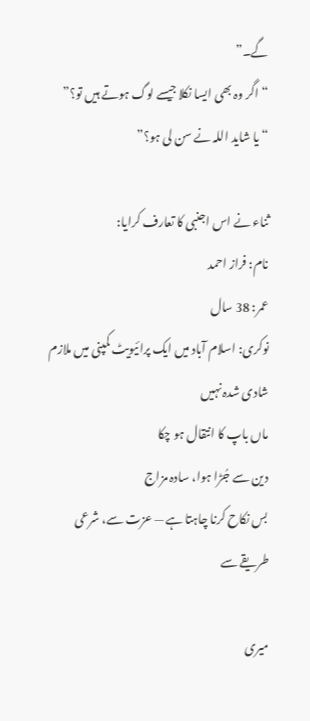گے۔”
“اگر وہ بھی ایسا نکلا جیسے لوگ ہوتے ہیں تو؟”
“یا شاید اللہ نے سن لی ہو؟”

ثناء نے اس اجنبی کا تعارف کرایا:
نام: فراز احمد
عمر: 38 سال
نوکری: اسلام آباد میں ایک پرائیویٹ کمپنی میں ملازم
شادی شدہ نہیں
ماں باپ کا انتقال ہو چکا
دین سے جُڑا ہوا، سادہ مزاج
بس نکاح کرنا چاہتا ہے — عزت سے، شرعی طریقے سے

میری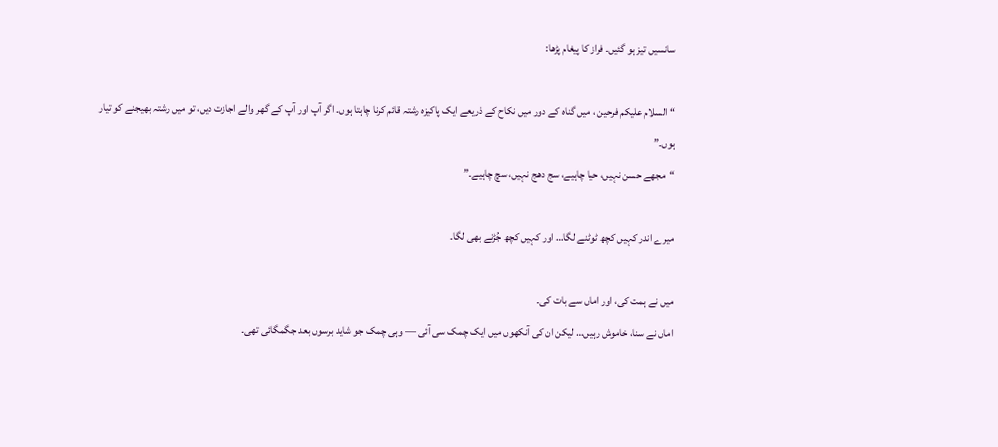سانسیں تیز ہو گئیں۔ فراز کا پیغام پڑھا:

“السلام علیکم فرحین ، میں گناہ کے دور میں نکاح کے ذریعے ایک پاکیزہ رشتہ قائم کرنا چاہتا ہوں۔ اگر آپ اور آپ کے گھر والے اجازت دیں، تو میں رشتہ بھیجنے کو تیار ہوں۔”
“مجھے حسن نہیں، حیا چاہیے، سج دھج نہیں، سچ چاہیے۔”

میرے اندر کہیں کچھ ٹوٹنے لگا… اور کہیں کچھ جُڑنے بھی لگا۔

میں نے ہمت کی، اور اماں سے بات کی۔
اماں نے سنا، خاموش رہیں… لیکن ان کی آنکھوں میں ایک چمک سی آئی — وہی چمک جو شاید برسوں بعد جگمگائی تھی۔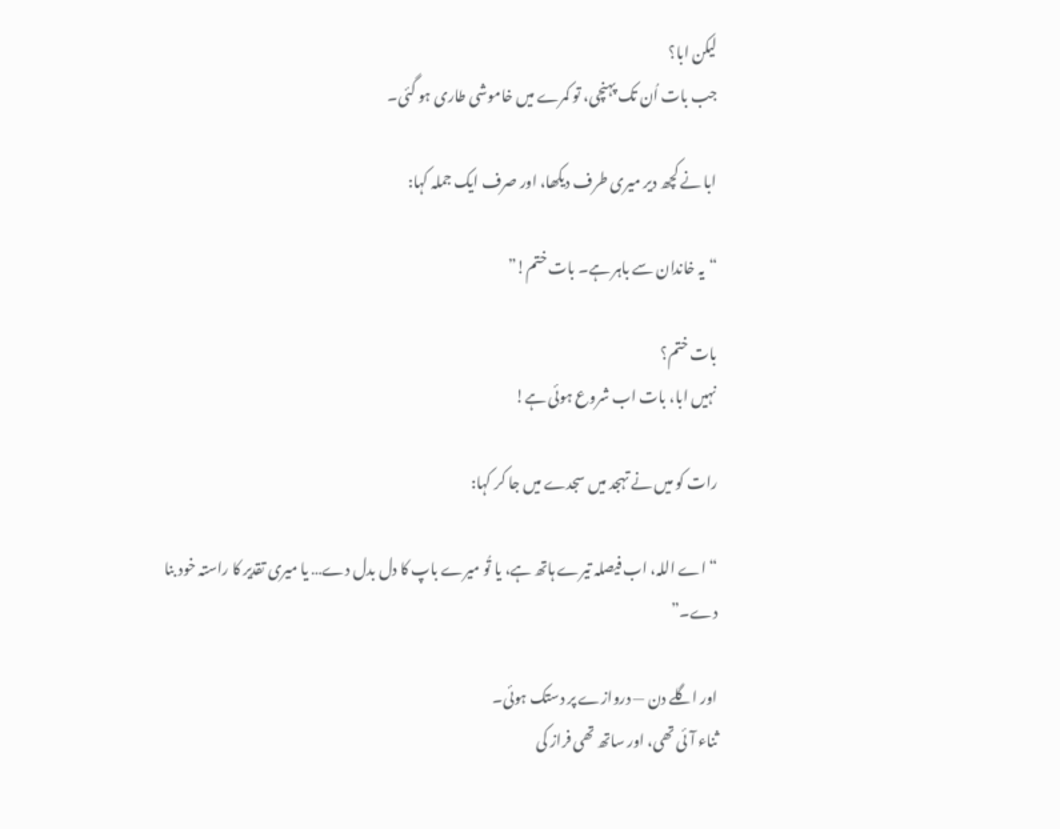لیکن ابا؟
جب بات اُن تک پہنچی، تو کمرے میں خاموشی طاری ہو گئی۔

ابا نے کچھ دیر میری طرف دیکھا، اور صرف ایک جملہ کہا:

“یہ خاندان سے باہر ہے۔ بات ختم!”

بات ختم؟
نہیں ابا، بات اب شروع ہوئی ہے!

رات کو میں نے تہجد میں سجدے میں جا کر کہا:

“اے اللہ، اب فیصلہ تیرے ہاتھ ہے، یا تُو میرے باپ کا دل بدل دے… یا میری تقدیر کا راستہ خود بنا دے۔”

اور اگلے دن — دروازے پر دستک ہوئی۔
ثناء آئی تھی، اور ساتھ تھی فراز کی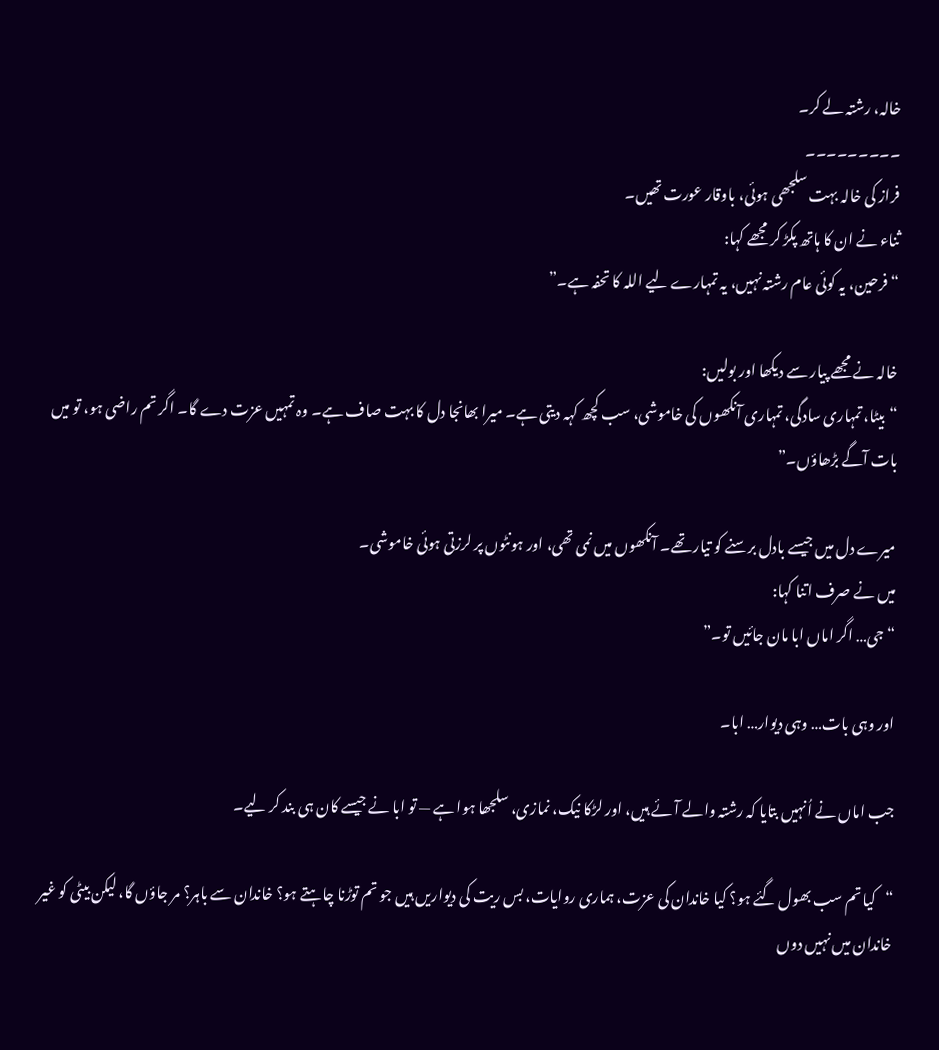خالہ، رشتہ لے کر۔
۔۔۔۔۔۔۔۔۔
فراز کی خالہ بہت سلجھی ہوئی، باوقار عورت تھیں۔
ثناء نے ان کا ہاتھ پکڑ کر مجھے کہا:
“فرحین، یہ کوئی عام رشتہ نہیں، یہ تمہارے لیے اللہ کا تحفہ ہے۔”

خالہ نے مجھے پیار سے دیکھا اور بولیں:
“بیٹا، تمہاری سادگی، تمہاری آنکھوں کی خاموشی، سب کچھ کہہ دیتی ہے۔ میرا بھانجا دل کا بہت صاف ہے۔ وہ تمہیں عزت دے گا۔ اگر تم راضی ہو، تو میں بات آگے بڑھاؤں۔”

میرے دل میں جیسے بادل برسنے کو تیار تھے۔ آنکھوں میں نمی تھی، اور ہونٹوں پر لرزتی ہوئی خاموشی۔
میں نے صرف اتنا کہا:
“جی… اگر اماں ابا مان جائیں تو۔”

اور وہی بات… وہی دیوار… ابا۔

جب اماں نے اُنہیں بتایا کہ رشتہ والے آئے ہیں، اور لڑکا نیک، نمازی، سلجھا ہوا ہے — تو ابا نے جیسے کان ہی بند کر لیے۔

“کیا تم سب بھول گئے ہو؟ کیا خاندان کی عزت، ہماری روایات، بس ریت کی دیواریں ہیں جو تم توڑنا چاہتے ہو؟ خاندان سے باہر؟ مر جاؤں گا، لیکن بیٹی کو غیر خاندان میں نہیں دوں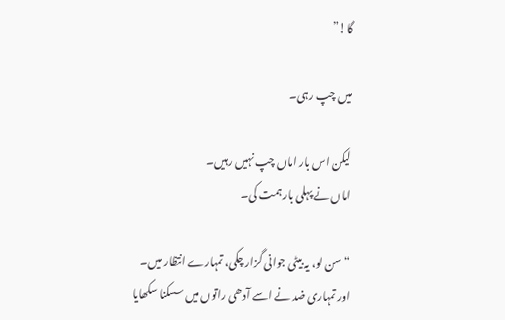گا!”

میں چپ رہی۔

لیکن اس بار اماں چپ نہیں رہیں۔
اماں نے پہلی بار ہمت کی۔

“سن لو، یہ بیٹی جوانی گزار چکی، تمہارے انتظار میں۔
اور تمہاری ضد نے اسے آدھی راتوں میں سسکنا سکھایا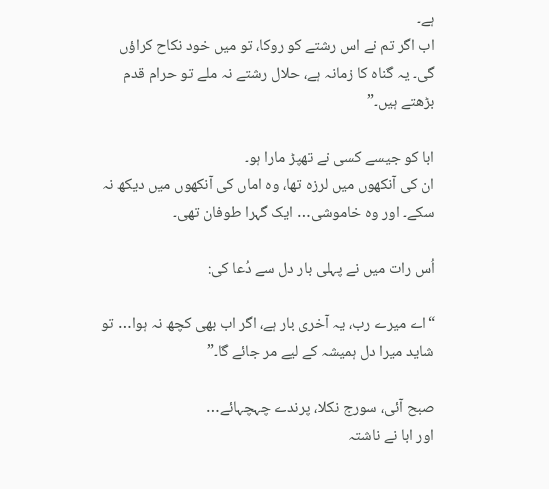ہے۔
اب اگر تم نے اس رشتے کو روکا، تو میں خود نکاح کراؤں گی۔ یہ گناہ کا زمانہ ہے، حلال رشتے نہ ملے تو حرام قدم بڑھتے ہیں۔”

ابا کو جیسے کسی نے تھپڑ مارا ہو۔
ان کی آنکھوں میں لرزہ تھا، وہ اماں کی آنکھوں میں دیکھ نہ سکے۔ اور وہ خاموشی… ایک گہرا طوفان تھی۔

اُس رات میں نے پہلی بار دل سے دُعا کی:

“اے میرے رب، یہ آخری بار ہے، اگر اب بھی کچھ نہ ہوا… تو شاید میرا دل ہمیشہ کے لیے مر جائے گا۔”

صبح آئی، سورج نکلا، پرندے چہچہائے…
اور ابا نے ناشتہ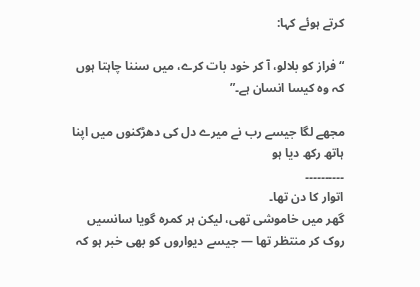کرتے ہوئے کہا:

“فراز کو بلالو، آ کر خود بات کرے، میں سننا چاہتا ہوں کہ وہ کیسا انسان ہے۔”

مجھے لگا جیسے رب نے میرے دل کی دھڑکنوں میں اپنا ہاتھ رکھ دیا ہو
۔۔۔۔۔۔۔۔۔۔
اتوار کا دن تھا۔
گھر میں خاموشی تھی، لیکن ہر کمرہ گویا سانسیں روک کر منتظر تھا — جیسے دیواروں کو بھی خبر ہو کہ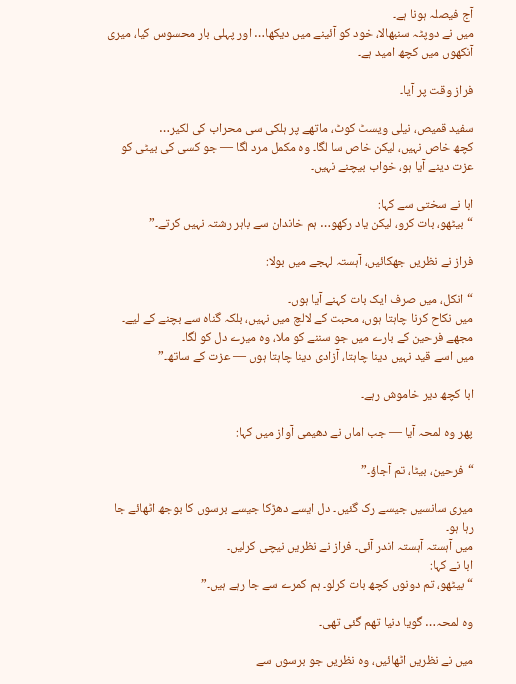آج فیصلہ ہونا ہے۔
میں نے دوپٹہ سنبھالا، خود کو آئینے میں دیکھا… اور پہلی بار محسوس کیا، میری آنکھوں میں کچھ امید ہے۔

فراز وقت پر آیا۔

سفید قمیص، نیلی ویسٹ کوٹ، ماتھے پر ہلکی سی محراب کی لکیر…
کچھ خاص نہیں، لیکن خاص سا لگا۔ وہ مکمل مرد لگا — جو کسی کی بیٹی کو عزت دینے آیا ہو، خواب بیچنے نہیں۔

ابا نے سختی سے کہا:
“بیٹھو، بات کرو، لیکن یاد رکھو… ہم خاندان سے باہر رشتہ نہیں کرتے۔”

فراز نے نظریں جھکائیں، آہستہ لہجے میں بولا:

“انکل، میں صرف ایک بات کہنے آیا ہوں۔
میں نکاح کرنا چاہتا ہوں، محبت کے لالچ میں نہیں، بلکہ گناہ سے بچنے کے لیے۔
مجھے فرحین کے بارے میں جو سننے کو ملا، وہ میرے دل کو لگا۔
میں اسے قید نہیں دینا چاہتا، آزادی دینا چاہتا ہوں — عزت کے ساتھ۔”

ابا کچھ دیر خاموش رہے۔

پھر وہ لمحہ آیا — جب اماں نے دھیمی آواز میں کہا:

“فرحین، بیٹا، تم آجاؤ۔”

میری سانسیں جیسے رک گئیں۔ دل ایسے دھڑکا جیسے برسوں کا بوجھ اٹھائے جا رہا ہو۔
میں آہستہ آہستہ اندر آئی۔ فراز نے نظریں نیچی کرلیں۔
ابا نے کہا:
“بیٹھو، تم دونوں کچھ بات کرلو۔ ہم کمرے سے جا رہے ہیں۔”

وہ لمحہ… گویا دنیا تھم گئی تھی۔

میں نے نظریں اٹھائیں، وہ نظریں جو برسوں سے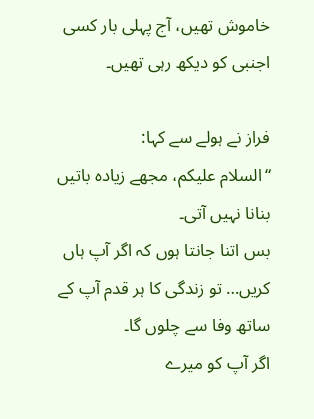خاموش تھیں، آج پہلی بار کسی اجنبی کو دیکھ رہی تھیں۔

فراز نے ہولے سے کہا:
“السلام علیکم، مجھے زیادہ باتیں بنانا نہیں آتی۔
بس اتنا جانتا ہوں کہ اگر آپ ہاں کریں… تو زندگی کا ہر قدم آپ کے ساتھ وفا سے چلوں گا۔
اگر آپ کو میرے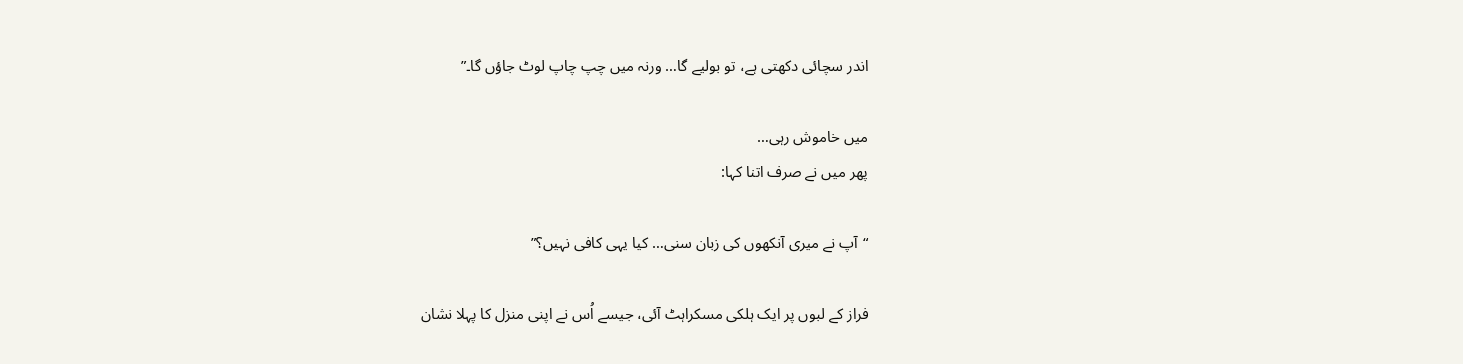اندر سچائی دکھتی ہے، تو بولیے گا… ورنہ میں چپ چاپ لوٹ جاؤں گا۔”

میں خاموش رہی…
پھر میں نے صرف اتنا کہا:

“آپ نے میری آنکھوں کی زبان سنی… کیا یہی کافی نہیں؟”

فراز کے لبوں پر ایک ہلکی مسکراہٹ آئی، جیسے اُس نے اپنی منزل کا پہلا نشان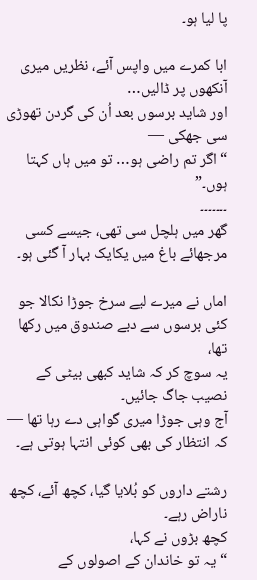پا لیا ہو۔

ابا کمرے میں واپس آئے، نظریں میری آنکھوں پر ڈالیں…
اور شاید برسوں بعد اُن کی گردن تھوڑی سی جھکی —
“اگر تم راضی ہو… تو میں ہاں کہتا ہوں۔”
۔۔۔۔۔۔۔
گھر میں ہلچل سی تھی، جیسے کسی مرجھائے باغ میں یکایک بہار آ گئی ہو۔

اماں نے میرے لیے سرخ جوڑا نکالا جو کئی برسوں سے دبے صندوق میں رکھا تھا،
یہ سوچ کر کہ شاید کبھی بیٹی کے نصیب جاگ جائیں۔
آج وہی جوڑا میری گواہی دے رہا تھا — کہ انتظار کی بھی کوئی انتہا ہوتی ہے۔

رشتے داروں کو بُلایا گیا، کچھ آئے، کچھ ناراض رہے۔
کچھ بڑوں نے کہا،
“یہ تو خاندان کے اصولوں کے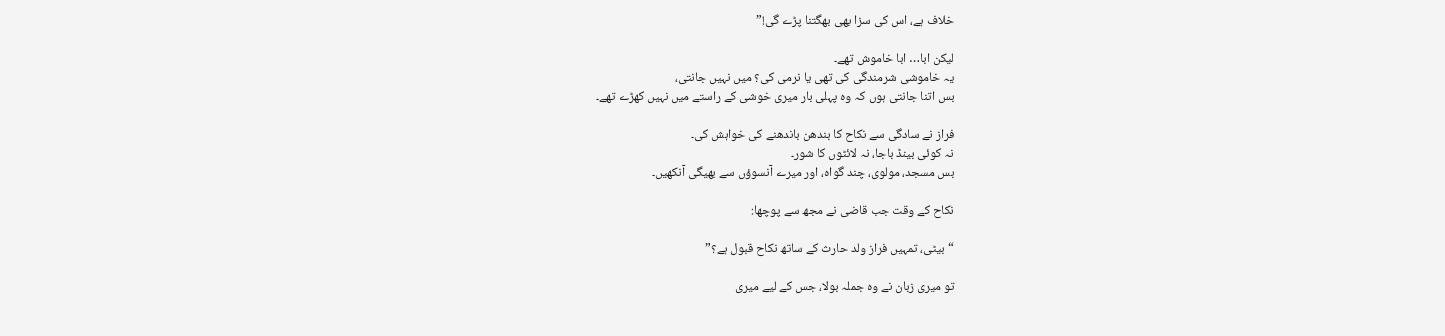خلاف ہے، اس کی سزا بھی بھگتنا پڑے گی!”

لیکن ابا… ابا خاموش تھے۔
یہ خاموشی شرمندگی کی تھی یا نرمی کی؟ میں نہیں جانتی،
بس اتنا جانتی ہوں کہ وہ پہلی بار میری خوشی کے راستے میں نہیں کھڑے تھے۔

فراز نے سادگی سے نکاح کا بندھن باندھنے کی خواہش کی۔
نہ کوئی بینڈ باجا، نہ لائٹوں کا شور۔
بس مسجد، مولوی، چند گواہ، اور میرے آنسوؤں سے بھیگی آنکھیں۔

نکاح کے وقت جب قاضی نے مجھ سے پوچھا:

“بیٹی، تمہیں فراز ولد حارث کے ساتھ نکاح قبول ہے؟”

تو میری زبان نے وہ جملہ بولا، جس کے لیے میری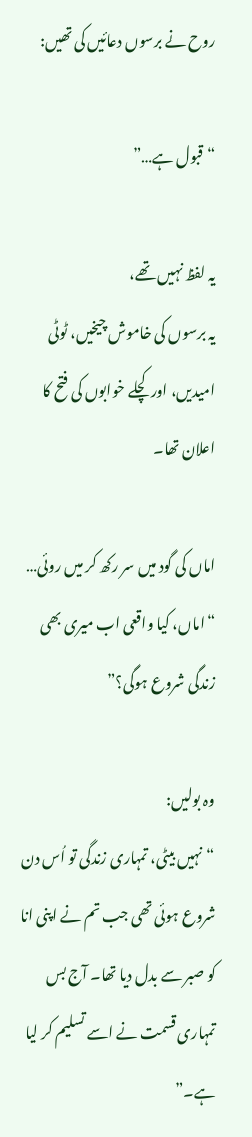روح نے برسوں دعائیں کی تھیں:

“قبول ہے…”

یہ لفظ نہیں تھے،
یہ برسوں کی خاموش چیخیں، ٹوٹی امیدیں، اور کچلے خوابوں کی فتح کا اعلان تھا۔

اماں کی گود میں سر رکھ کر میں روئی…
“اماں، کیا واقعی اب میری بھی زندگی شروع ہوگی؟”

وہ بولیں:
“نہیں بیٹی، تمہاری زندگی تو اُس دن شروع ہوئی تھی جب تم نے اپنی انا کو صبر سے بدل دیا تھا۔ آج بس تمہاری قسمت نے اسے تسلیم کر لیا ہے۔”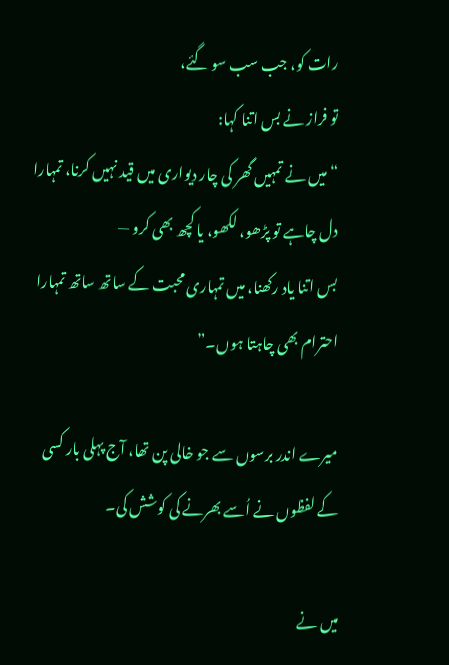رات کو، جب سب سو گئے،
تو فراز نے بس اتنا کہا:
“میں نے تمہیں گھر کی چار دیواری میں قید نہیں کرنا، تمہارا دل چاہے تو پڑھو، لکھو، یا کچھ بھی کرو —
بس اتنا یاد رکھنا، میں تمہاری محبت کے ساتھ ساتھ تمہارا احترام بھی چاہتا ہوں۔”

میرے اندر برسوں سے جو خالی پن تھا، آج پہلی بار کسی کے لفظوں نے اُسے بھرنے کی کوشش کی۔

میں نے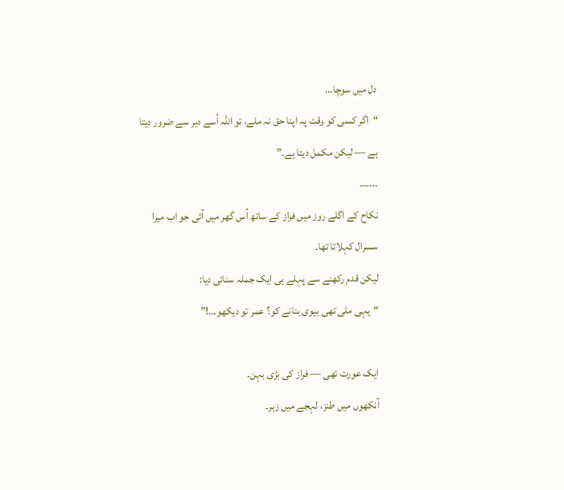دل میں سوچا…
“اگر کسی کو وقت پہ اپنا حق نہ ملے، تو اللہ اُسے دیر سے ضرور دیتا ہے — لیکن مکمل دیتا ہے۔”
۔۔۔۔۔۔
نکاح کے اگلے روز میں فراز کے ساتھ اُس گھر میں آئی جو اب میرا سسرال کہلاتا تھا۔
لیکن قدم رکھنے سے پہلے ہی ایک جملہ سنائی دیا:
“یہی ملی تھی بیوی بنانے کو؟ عمر تو دیکھو…!”

ایک عورت تھی — فراز کی بڑی بہن۔
آنکھوں میں طنز، لہجے میں زہر۔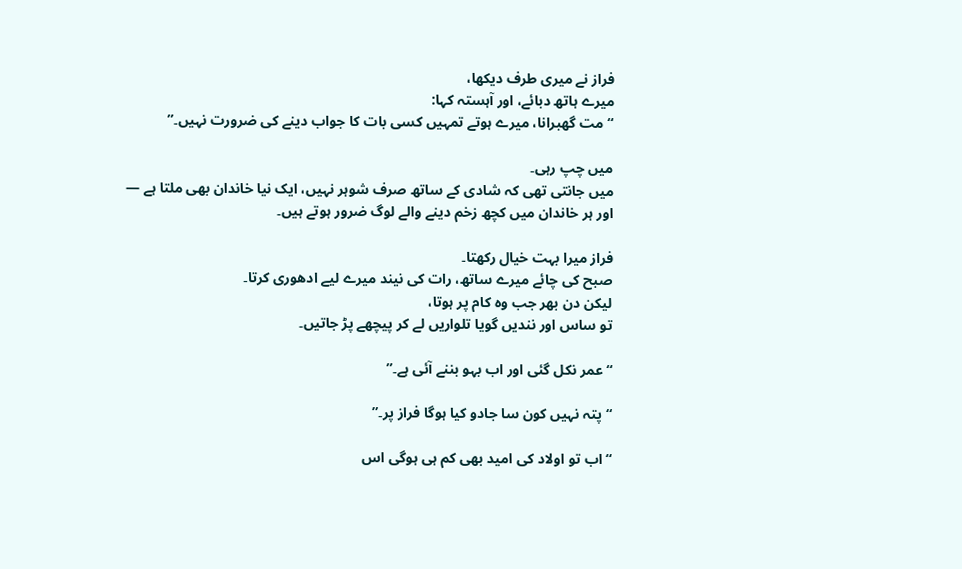فراز نے میری طرف دیکھا،
میرے ہاتھ دبائے، اور آہستہ کہا:
“مت گھبرانا، میرے ہوتے تمہیں کسی بات کا جواب دینے کی ضرورت نہیں۔”

میں چپ رہی۔
میں جانتی تھی کہ شادی کے ساتھ صرف شوہر نہیں، ایک نیا خاندان بھی ملتا ہے —
اور ہر خاندان میں کچھ زخم دینے والے لوگ ضرور ہوتے ہیں۔

فراز میرا بہت خیال رکھتا۔
صبح کی چائے میرے ساتھ، رات کی نیند میرے لیے ادھوری کرتا۔
لیکن دن بھر جب وہ کام پر ہوتا،
تو ساس اور نندیں گویا تلواریں لے کر پیچھے پڑ جاتیں۔

“عمر نکل گئی اور اب بہو بننے آئی ہے۔”

“پتہ نہیں کون سا جادو کیا ہوگا فراز پر۔”

“اب تو اولاد کی امید بھی کم ہی ہوگی اس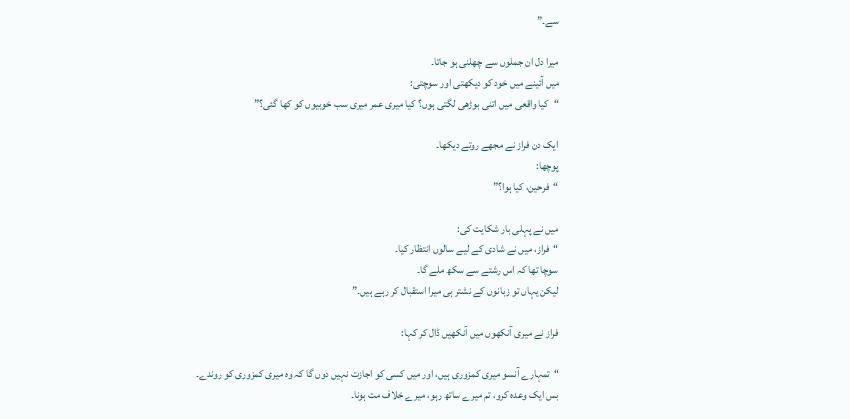سے۔”

میرا دل ان جملوں سے چھلنی ہو جاتا۔
میں آئینے میں خود کو دیکھتی اور سوچتی:
“کیا واقعی میں اتنی بوڑھی لگتی ہوں؟ کیا میری عمر میری سب خوبیوں کو کھا گئی؟”

ایک دن فراز نے مجھے روتے دیکھا۔
پوچھا:
“فرحین، کیا ہوا؟”

میں نے پہلی بار شکایت کی:
“فراز، میں نے شادی کے لیے سالوں انتظار کیا۔
سوچا تھا کہ اس رشتے سے سکھ ملے گا۔
لیکن یہاں تو زبانوں کے نشتر ہی میرا استقبال کر رہے ہیں۔”

فراز نے میری آنکھوں میں آنکھیں ڈال کر کہا:

“تمہارے آنسو میری کمزوری ہیں، اور میں کسی کو اجازت نہیں دوں گا کہ وہ میری کمزوری کو روندے۔
بس ایک وعدہ کرو، تم میرے ساتھ رہو، میرے خلاف مت ہونا۔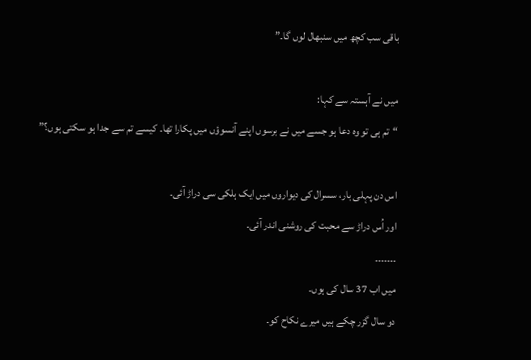باقی سب کچھ میں سنبھال لوں گا۔”

میں نے آہستہ سے کہا:
“تم ہی تو وہ دعا ہو جسے میں نے برسوں اپنے آنسوؤں میں پکارا تھا۔ کیسے تم سے جدا ہو سکتی ہوں؟”

اس دن پہلی بار، سسرال کی دیواروں میں ایک ہلکی سی دراڑ آئی۔
اور اُس دراڑ سے محبت کی روشنی اندر آئی۔
۔۔۔۔۔۔۔
میں اب 37 سال کی ہوں۔
دو سال گزر چکے ہیں میرے نکاح کو۔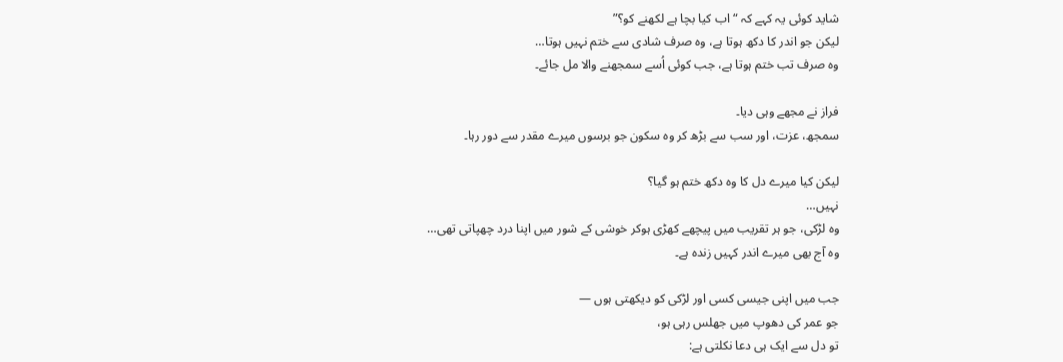شاید کوئی یہ کہے کہ “اب کیا بچا ہے لکھنے کو؟”
لیکن جو اندر کا دکھ ہوتا ہے، وہ صرف شادی سے ختم نہیں ہوتا…
وہ صرف تب ختم ہوتا ہے، جب کوئی اُسے سمجھنے والا مل جائے۔

فراز نے مجھے وہی دیا۔
سمجھ، عزت، اور سب سے بڑھ کر وہ سکون جو برسوں میرے مقدر سے دور رہا۔

لیکن کیا میرے دل کا وہ دکھ ختم ہو گیا؟
نہیں…
وہ لڑکی، جو ہر تقریب میں پیچھے کھڑی ہوکر خوشی کے شور میں اپنا درد چھپاتی تھی…
وہ آج بھی میرے اندر کہیں زندہ ہے۔

جب میں اپنی جیسی کسی اور لڑکی کو دیکھتی ہوں —
جو عمر کی دھوپ میں جھلس رہی ہو،
تو دل سے ایک ہی دعا نکلتی ہے: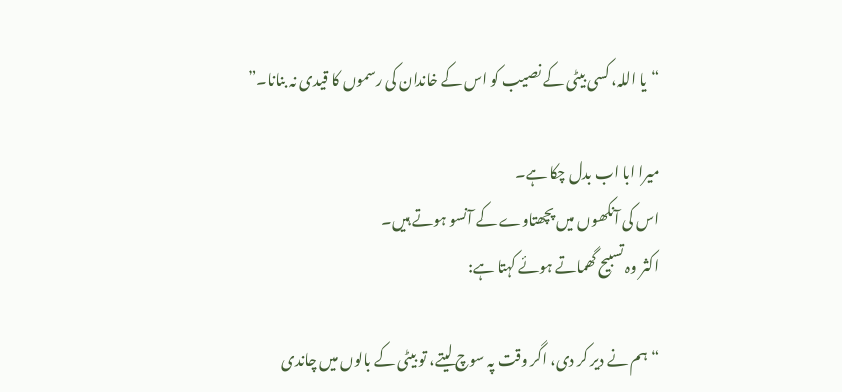“یا اللہ، کسی بیٹی کے نصیب کو اس کے خاندان کی رسموں کا قیدی نہ بنانا۔”

میرا ابا اب بدل چکا ہے۔
اس کی آنکھوں میں پچھتاوے کے آنسو ہوتے ہیں۔
اکثر وہ تسبیح گھماتے ہوئے کہتا ہے:

“ہم نے دیر کر دی، اگر وقت پہ سوچ لیتے، تو بیٹی کے بالوں میں چاندی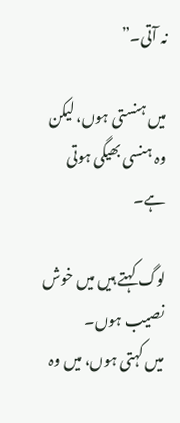نہ آتی۔”

میں ہنستی ہوں، لیکن وہ ہنسی بھیگی ہوتی ہے۔

لوگ کہتے ہیں میں خوش نصیب ہوں۔
میں کہتی ہوں، میں وہ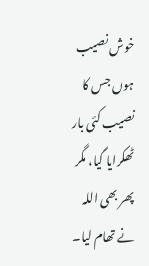خوش نصیب ہوں جس کا نصیب کئی بار ٹھکرایا گیا، مگر پھر بھی اللہ نے تھام لیا۔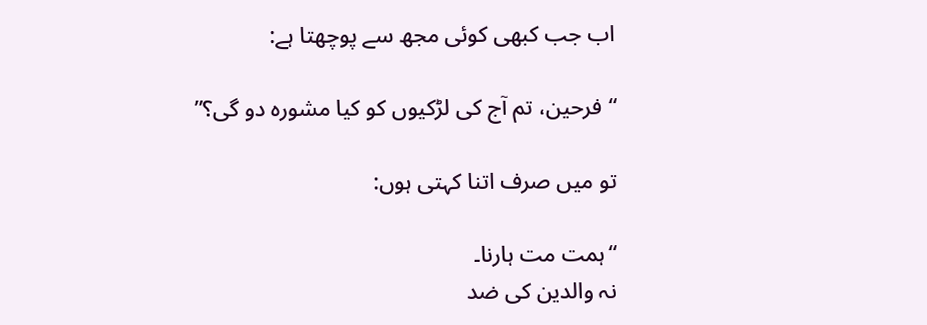اب جب کبھی کوئی مجھ سے پوچھتا ہے:

“فرحین، تم آج کی لڑکیوں کو کیا مشورہ دو گی؟”

تو میں صرف اتنا کہتی ہوں:

“ہمت مت ہارنا۔
نہ والدین کی ضد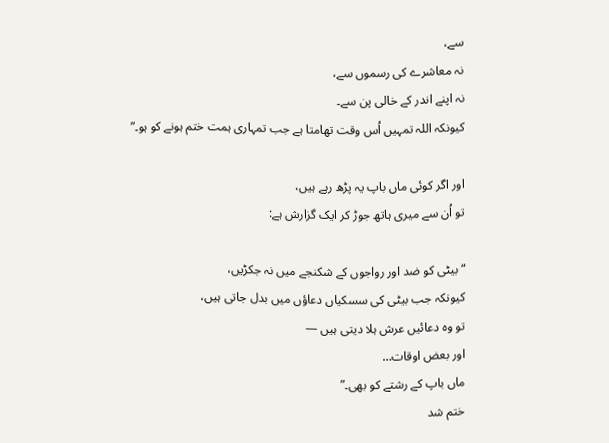سے،
نہ معاشرے کی رسموں سے،
نہ اپنے اندر کے خالی پن سے۔
کیونکہ اللہ تمہیں اُس وقت تھامتا ہے جب تمہاری ہمت ختم ہونے کو ہو۔”

اور اگر کوئی ماں باپ یہ پڑھ رہے ہیں،
تو اُن سے میری ہاتھ جوڑ کر ایک گزارش ہے:

“بیٹی کو ضد اور رواجوں کے شکنجے میں نہ جکڑیں،
کیونکہ جب بیٹی کی سسکیاں دعاؤں میں بدل جاتی ہیں،
تو وہ دعائیں عرش ہلا دیتی ہیں —
اور بعض اوقات…
ماں باپ کے رشتے کو بھی۔”
ختم شد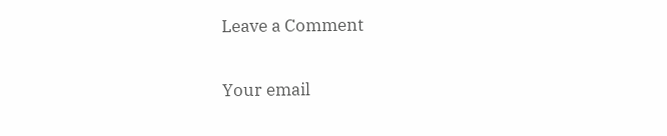Leave a Comment

Your email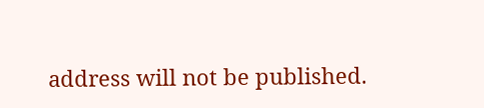address will not be published.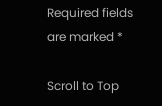Required fields are marked *

Scroll to Top